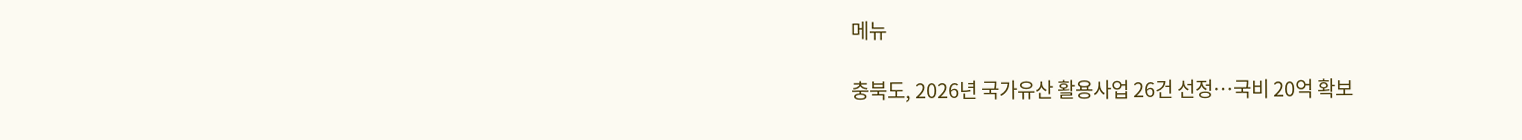메뉴

충북도, 2026년 국가유산 활용사업 26건 선정…국비 20억 확보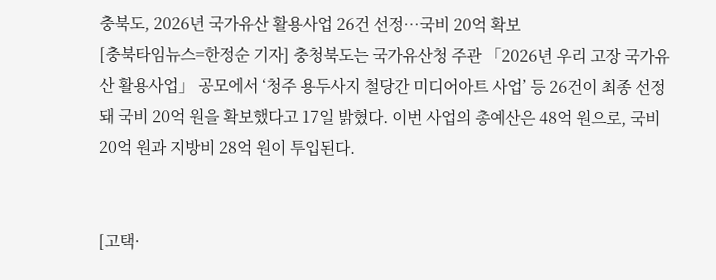충북도, 2026년 국가유산 활용사업 26건 선정…국비 20억 확보
[충북타임뉴스=한정순 기자] 충청북도는 국가유산청 주관 「2026년 우리 고장 국가유산 활용사업」 공모에서 ‘청주 용두사지 철당간 미디어아트 사업’ 등 26건이 최종 선정돼 국비 20억 원을 확보했다고 17일 밝혔다. 이번 사업의 총예산은 48억 원으로, 국비 20억 원과 지방비 28억 원이 투입된다.


[고택·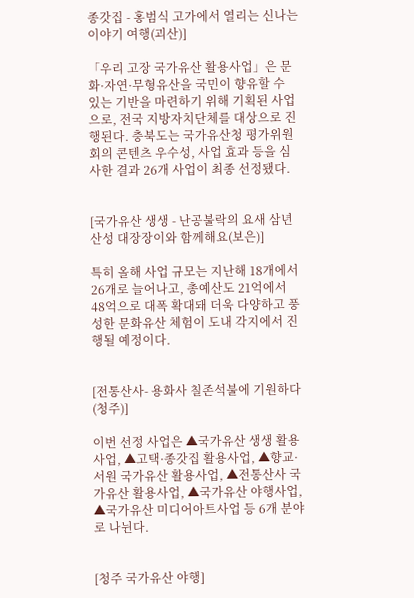종갓집 - 홍범식 고가에서 열리는 신나는 이야기 여행(괴산)]

「우리 고장 국가유산 활용사업」은 문화·자연·무형유산을 국민이 향유할 수 있는 기반을 마련하기 위해 기획된 사업으로, 전국 지방자치단체를 대상으로 진행된다. 충북도는 국가유산청 평가위원회의 콘텐츠 우수성, 사업 효과 등을 심사한 결과 26개 사업이 최종 선정됐다.


[국가유산 생생 - 난공불락의 요새 삼년산성 대장장이와 함께해요(보은)]

특히 올해 사업 규모는 지난해 18개에서 26개로 늘어나고, 총예산도 21억에서 48억으로 대폭 확대돼 더욱 다양하고 풍성한 문화유산 체험이 도내 각지에서 진행될 예정이다.


[전통산사- 용화사 칠존석불에 기원하다(청주)]

이번 선정 사업은 ▲국가유산 생생 활용사업, ▲고택·종갓집 활용사업, ▲향교·서원 국가유산 활용사업, ▲전통산사 국가유산 활용사업, ▲국가유산 야행사업, ▲국가유산 미디어아트사업 등 6개 분야로 나뉜다.


[청주 국가유산 야행]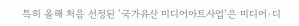특히 올해 처음 선정된 ‘국가유산 미디어아트사업’은 미디어·디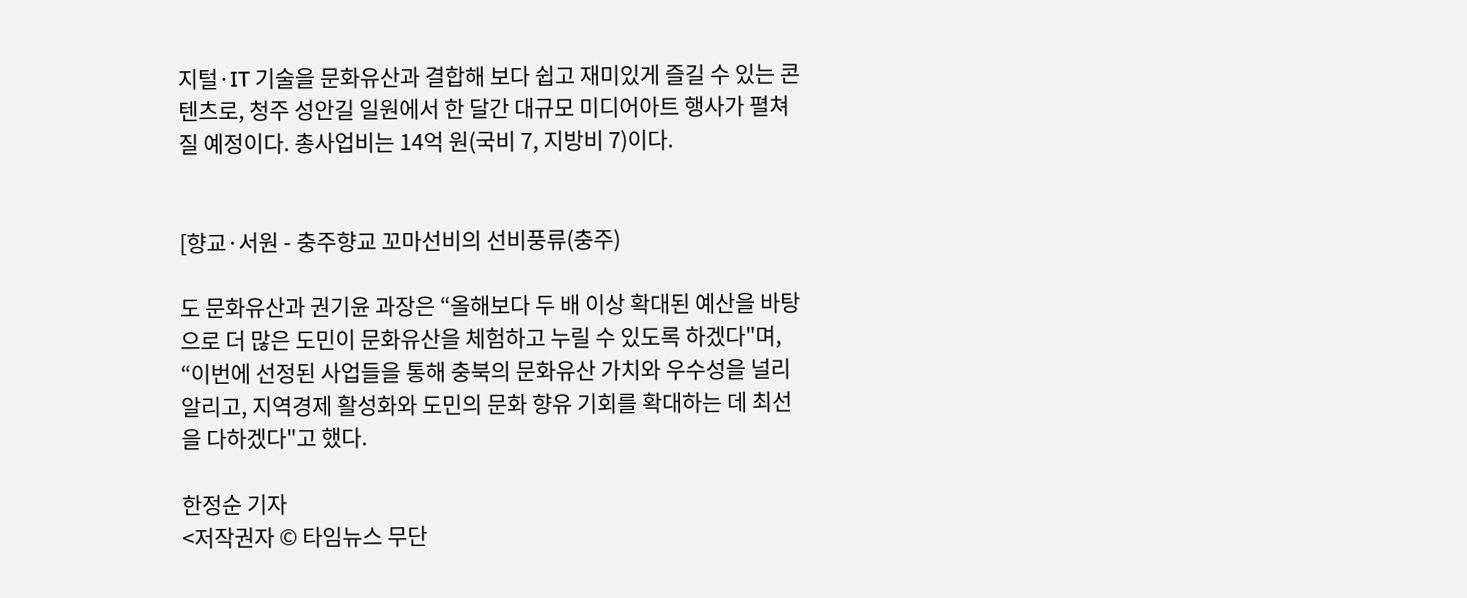지털·IT 기술을 문화유산과 결합해 보다 쉽고 재미있게 즐길 수 있는 콘텐츠로, 청주 성안길 일원에서 한 달간 대규모 미디어아트 행사가 펼쳐질 예정이다. 총사업비는 14억 원(국비 7, 지방비 7)이다.


[향교·서원 - 충주향교 꼬마선비의 선비풍류(충주)

도 문화유산과 권기윤 과장은 “올해보다 두 배 이상 확대된 예산을 바탕으로 더 많은 도민이 문화유산을 체험하고 누릴 수 있도록 하겠다"며, “이번에 선정된 사업들을 통해 충북의 문화유산 가치와 우수성을 널리 알리고, 지역경제 활성화와 도민의 문화 향유 기회를 확대하는 데 최선을 다하겠다"고 했다.

한정순 기자
<저작권자 © 타임뉴스 무단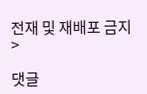전재 및 재배포 금지>

댓글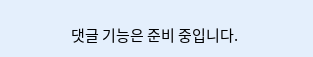댓글 기능은 준비 중입니다.